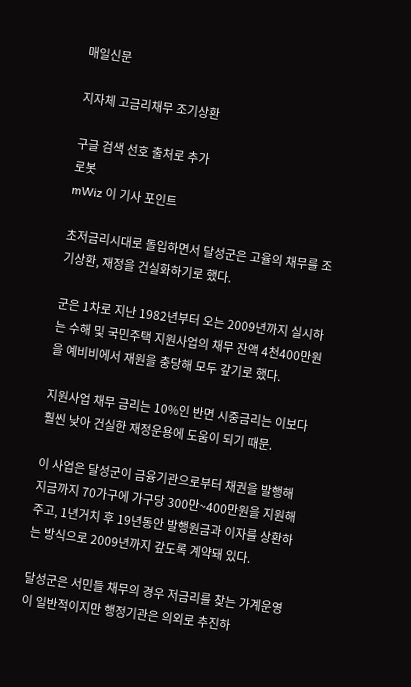매일신문

지자체 고금리채무 조기상환

구글 검색 선호 출처로 추가
로봇
mWiz 이 기사 포인트

초저금리시대로 돌입하면서 달성군은 고율의 채무를 조기상환, 재정을 건실화하기로 했다.

군은 1차로 지난 1982년부터 오는 2009년까지 실시하는 수해 및 국민주택 지원사업의 채무 잔액 4천400만원을 예비비에서 재원을 충당해 모두 갚기로 했다.

지원사업 채무 금리는 10%인 반면 시중금리는 이보다 훨씬 낮아 건실한 재정운용에 도움이 되기 때문.

이 사업은 달성군이 금융기관으로부터 채권을 발행해 지금까지 70가구에 가구당 300만~400만원을 지원해주고, 1년거치 후 19년동안 발행원금과 이자를 상환하는 방식으로 2009년까지 갚도록 계약돼 있다.

달성군은 서민들 채무의 경우 저금리를 찾는 가계운영이 일반적이지만 행정기관은 의외로 추진하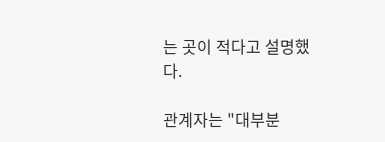는 곳이 적다고 설명했다.

관계자는 "대부분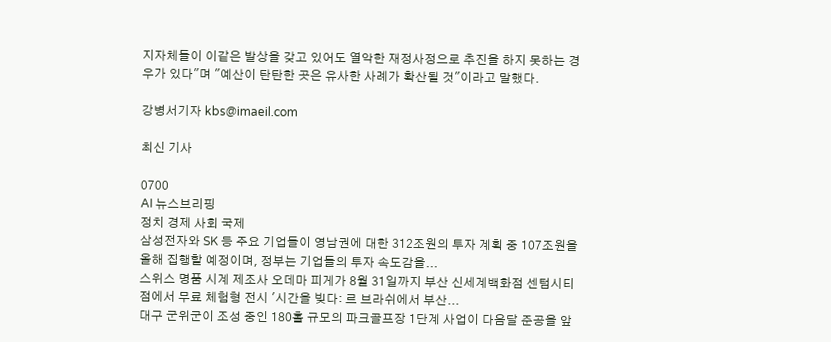지자체들이 이같은 발상을 갖고 있어도 열악한 재정사정으로 추진을 하지 못하는 경우가 있다"며 "예산이 탄탄한 곳은 유사한 사례가 확산될 것"이라고 말했다.

강병서기자 kbs@imaeil.com

최신 기사

0700
AI 뉴스브리핑
정치 경제 사회 국제
삼성전자와 SK 등 주요 기업들이 영남권에 대한 312조원의 투자 계획 중 107조원을 올해 집행할 예정이며, 정부는 기업들의 투자 속도감을...
스위스 명품 시계 제조사 오데마 피게가 8월 31일까지 부산 신세계백화점 센텀시티점에서 무료 체험형 전시 '시간을 빚다: 르 브라쉬에서 부산...
대구 군위군이 조성 중인 180홀 규모의 파크골프장 1단계 사업이 다음달 준공을 앞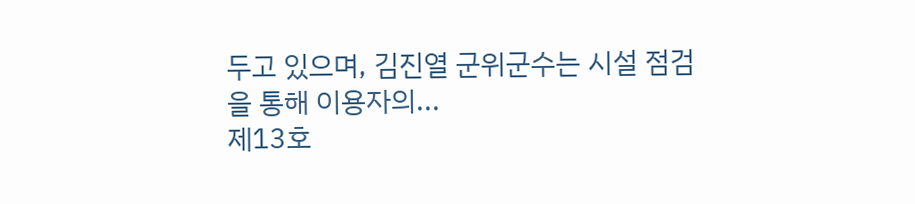두고 있으며, 김진열 군위군수는 시설 점검을 통해 이용자의...
제13호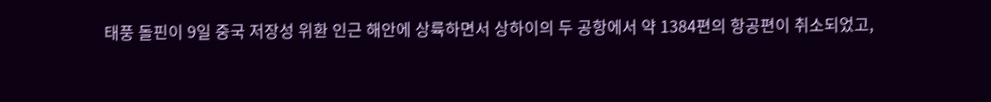태풍 돌핀이 9일 중국 저장성 위환 인근 해안에 상륙하면서 상하이의 두 공항에서 약 1384편의 항공편이 취소되었고,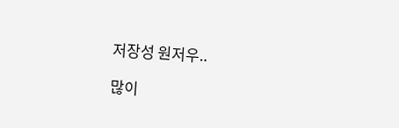저장성 원저우..

많이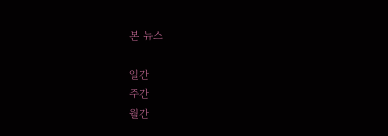본 뉴스

일간
주간
월간